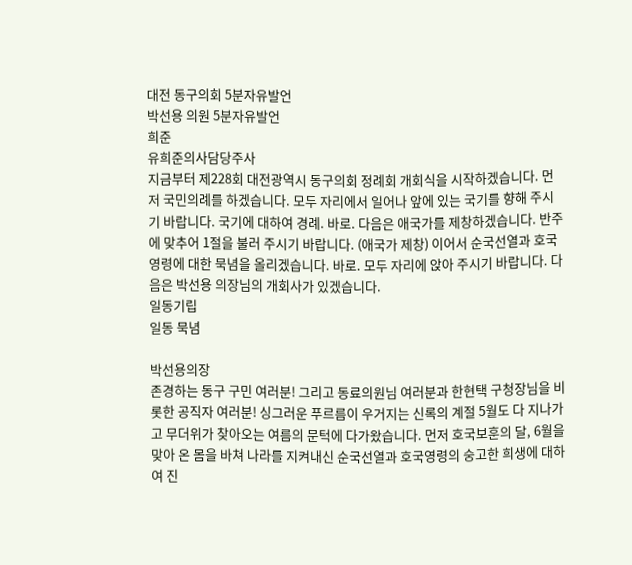대전 동구의회 5분자유발언
박선용 의원 5분자유발언
희준
유희준의사담당주사
지금부터 제228회 대전광역시 동구의회 정례회 개회식을 시작하겠습니다. 먼저 국민의례를 하겠습니다. 모두 자리에서 일어나 앞에 있는 국기를 향해 주시기 바랍니다. 국기에 대하여 경례. 바로. 다음은 애국가를 제창하겠습니다. 반주에 맞추어 1절을 불러 주시기 바랍니다. (애국가 제창) 이어서 순국선열과 호국영령에 대한 묵념을 올리겠습니다. 바로. 모두 자리에 앉아 주시기 바랍니다. 다음은 박선용 의장님의 개회사가 있겠습니다.
일동기립
일동 묵념

박선용의장
존경하는 동구 구민 여러분! 그리고 동료의원님 여러분과 한현택 구청장님을 비롯한 공직자 여러분! 싱그러운 푸르름이 우거지는 신록의 계절 5월도 다 지나가고 무더위가 찾아오는 여름의 문턱에 다가왔습니다. 먼저 호국보훈의 달, 6월을 맞아 온 몸을 바쳐 나라를 지켜내신 순국선열과 호국영령의 숭고한 희생에 대하여 진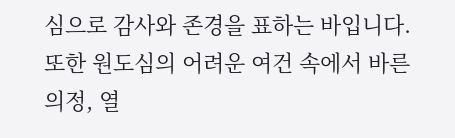심으로 감사와 존경을 표하는 바입니다. 또한 원도심의 어려운 여건 속에서 바른 의정, 열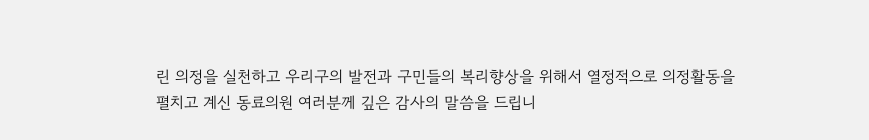린 의정을 실천하고 우리구의 발전과 구민들의 복리향상을 위해서 열정적으로 의정활동을 펼치고 계신 동료의원 여러분께 깊은 감사의 말씀을 드립니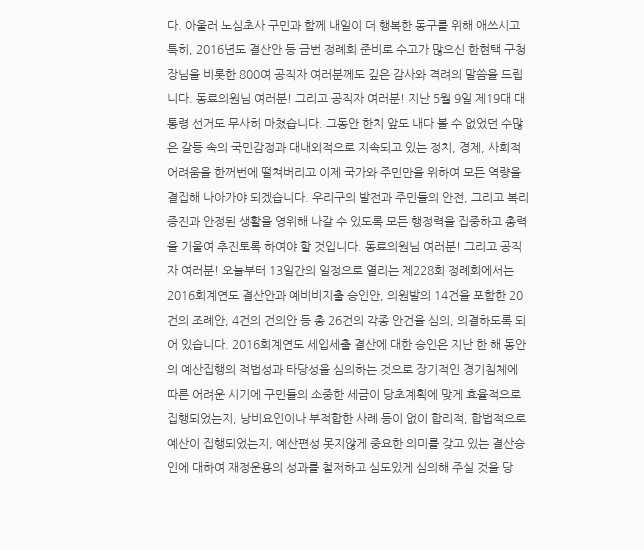다. 아울러 노심초사 구민과 함께 내일이 더 행복한 동구를 위해 애쓰시고 특히, 2016년도 결산안 등 금번 정례회 준비로 수고가 많으신 한현택 구청장님을 비롯한 800여 공직자 여러분께도 깊은 감사와 격려의 말씀을 드립니다. 동료의원님 여러분! 그리고 공직자 여러분! 지난 5월 9일 제19대 대통령 선거도 무사히 마쳤습니다. 그동안 한치 앞도 내다 볼 수 없었던 수많은 갈등 속의 국민감정과 대내외적으로 지속되고 있는 정치, 경제, 사회적 어려움을 한꺼번에 떨쳐버리고 이제 국가와 주민만을 위하여 모든 역량을 결집해 나아가야 되겠습니다. 우리구의 발전과 주민들의 안전, 그리고 복리증진과 안정된 생활을 영위해 나갈 수 있도록 모든 행정력을 집중하고 총력을 기울여 추진토록 하여야 할 것입니다. 동료의원님 여러분! 그리고 공직자 여러분! 오늘부터 13일간의 일정으로 열리는 제228회 정례회에서는 2016회계연도 결산안과 예비비지출 승인안, 의원발의 14건을 포함한 20건의 조례안, 4건의 건의안 등 총 26건의 각종 안건을 심의, 의결하도록 되어 있습니다. 2016회계연도 세입세출 결산에 대한 승인은 지난 한 해 동안의 예산집행의 적법성과 타당성을 심의하는 것으로 장기적인 경기침체에 따른 어려운 시기에 구민들의 소중한 세금이 당초계획에 맞게 효율적으로 집행되었는지, 낭비요인이나 부적합한 사례 등이 없이 합리적, 합법적으로 예산이 집행되었는지, 예산편성 못지않게 중요한 의미를 갖고 있는 결산승인에 대하여 재정운용의 성과를 철저하고 심도있게 심의해 주실 것을 당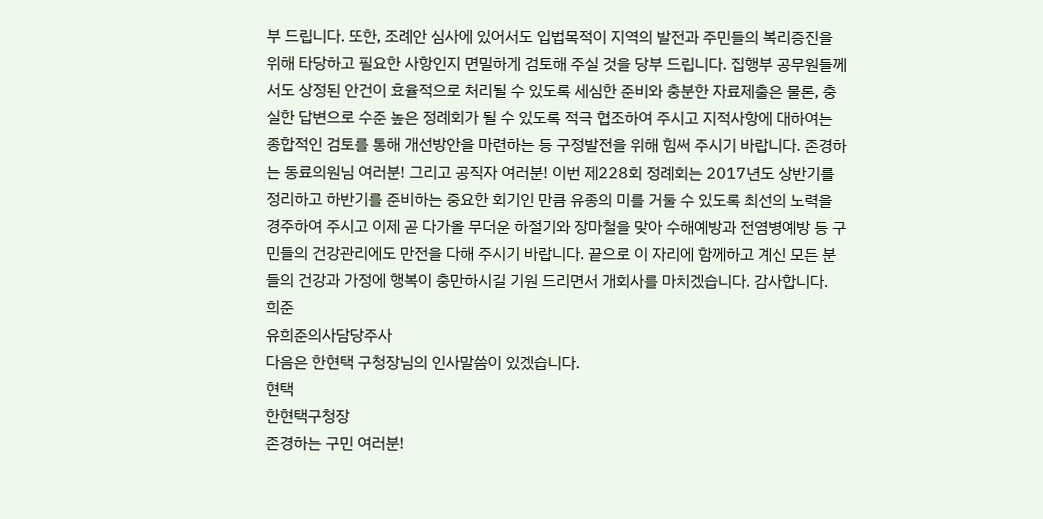부 드립니다. 또한, 조례안 심사에 있어서도 입법목적이 지역의 발전과 주민들의 복리증진을 위해 타당하고 필요한 사항인지 면밀하게 검토해 주실 것을 당부 드립니다. 집행부 공무원들께서도 상정된 안건이 효율적으로 처리될 수 있도록 세심한 준비와 충분한 자료제출은 물론, 충실한 답변으로 수준 높은 정례회가 될 수 있도록 적극 협조하여 주시고 지적사항에 대하여는 종합적인 검토를 통해 개선방안을 마련하는 등 구정발전을 위해 힘써 주시기 바랍니다. 존경하는 동료의원님 여러분! 그리고 공직자 여러분! 이번 제228회 정례회는 2017년도 상반기를 정리하고 하반기를 준비하는 중요한 회기인 만큼 유종의 미를 거둘 수 있도록 최선의 노력을 경주하여 주시고 이제 곧 다가올 무더운 하절기와 장마철을 맞아 수해예방과 전염병예방 등 구민들의 건강관리에도 만전을 다해 주시기 바랍니다. 끝으로 이 자리에 함께하고 계신 모든 분들의 건강과 가정에 행복이 충만하시길 기원 드리면서 개회사를 마치겠습니다. 감사합니다.
희준
유희준의사담당주사
다음은 한현택 구청장님의 인사말씀이 있겠습니다.
현택
한현택구청장
존경하는 구민 여러분!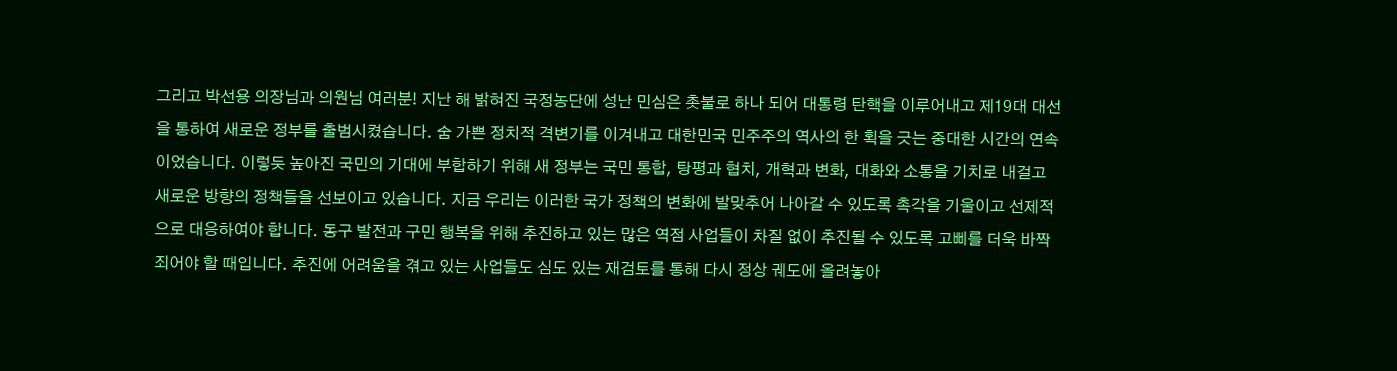그리고 박선용 의장님과 의원님 여러분! 지난 해 밝혀진 국정농단에 성난 민심은 촛불로 하나 되어 대통령 탄핵을 이루어내고 제19대 대선을 통하여 새로운 정부를 출범시켰습니다. 숨 가쁜 정치적 격변기를 이겨내고 대한민국 민주주의 역사의 한 획을 긋는 중대한 시간의 연속이었습니다. 이렇듯 높아진 국민의 기대에 부합하기 위해 새 정부는 국민 통합, 탕평과 협치, 개혁과 변화, 대화와 소통을 기치로 내걸고 새로운 방향의 정책들을 선보이고 있습니다. 지금 우리는 이러한 국가 정책의 변화에 발맞추어 나아갈 수 있도록 촉각을 기울이고 선제적으로 대응하여야 합니다. 동구 발전과 구민 행복을 위해 추진하고 있는 많은 역점 사업들이 차질 없이 추진될 수 있도록 고삐를 더욱 바짝 죄어야 할 때입니다. 추진에 어려움을 겪고 있는 사업들도 심도 있는 재검토를 통해 다시 정상 궤도에 올려놓아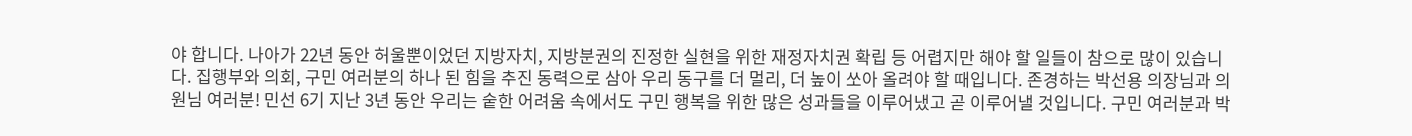야 합니다. 나아가 22년 동안 허울뿐이었던 지방자치, 지방분권의 진정한 실현을 위한 재정자치권 확립 등 어렵지만 해야 할 일들이 참으로 많이 있습니다. 집행부와 의회, 구민 여러분의 하나 된 힘을 추진 동력으로 삼아 우리 동구를 더 멀리, 더 높이 쏘아 올려야 할 때입니다. 존경하는 박선용 의장님과 의원님 여러분! 민선 6기 지난 3년 동안 우리는 숱한 어려움 속에서도 구민 행복을 위한 많은 성과들을 이루어냈고 곧 이루어낼 것입니다. 구민 여러분과 박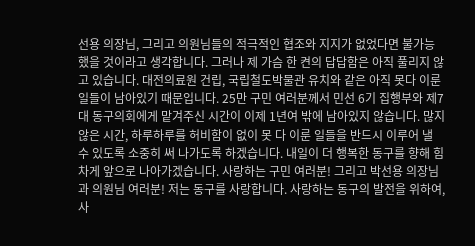선용 의장님, 그리고 의원님들의 적극적인 협조와 지지가 없었다면 불가능했을 것이라고 생각합니다. 그러나 제 가슴 한 켠의 답답함은 아직 풀리지 않고 있습니다. 대전의료원 건립, 국립철도박물관 유치와 같은 아직 못다 이룬 일들이 남아있기 때문입니다. 25만 구민 여러분께서 민선 6기 집행부와 제7대 동구의회에게 맡겨주신 시간이 이제 1년여 밖에 남아있지 않습니다. 많지 않은 시간, 하루하루를 허비함이 없이 못 다 이룬 일들을 반드시 이루어 낼 수 있도록 소중히 써 나가도록 하겠습니다. 내일이 더 행복한 동구를 향해 힘차게 앞으로 나아가겠습니다. 사랑하는 구민 여러분! 그리고 박선용 의장님과 의원님 여러분! 저는 동구를 사랑합니다. 사랑하는 동구의 발전을 위하여, 사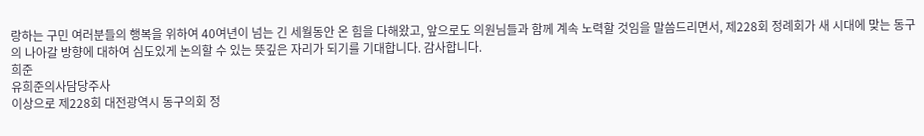랑하는 구민 여러분들의 행복을 위하여 40여년이 넘는 긴 세월동안 온 힘을 다해왔고, 앞으로도 의원님들과 함께 계속 노력할 것임을 말씀드리면서, 제228회 정례회가 새 시대에 맞는 동구의 나아갈 방향에 대하여 심도있게 논의할 수 있는 뜻깊은 자리가 되기를 기대합니다. 감사합니다.
희준
유희준의사담당주사
이상으로 제228회 대전광역시 동구의회 정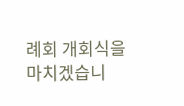례회 개회식을 마치겠습니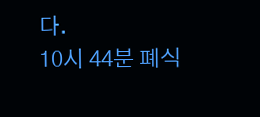다.
10시 44분 폐식